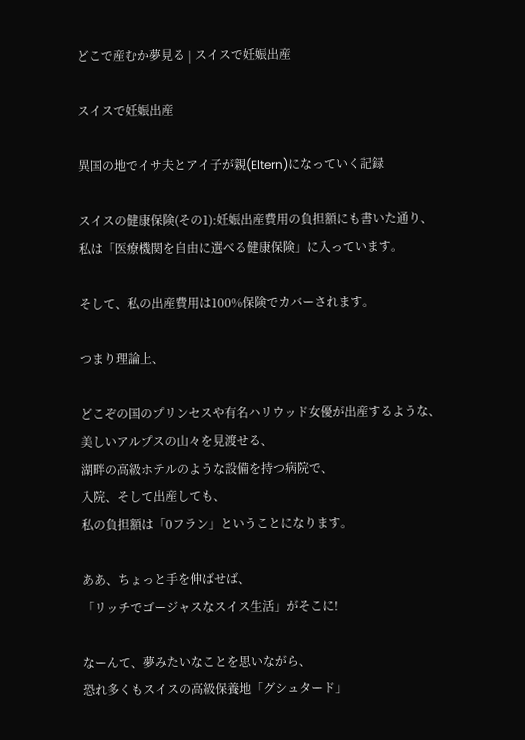どこで産むか夢見る | スイスで妊娠出産

スイスで妊娠出産

異国の地でイサ夫とアイ子が親(Eltern)になっていく記録

スイスの健康保険(その1):妊娠出産費用の負担額にも書いた通り、
私は「医療機関を自由に選べる健康保険」に入っています。

そして、私の出産費用は100%保険でカバーされます。

つまり理論上、

どこぞの国のプリンセスや有名ハリウッド女優が出産するような、
美しいアルプスの山々を見渡せる、
湖畔の高級ホテルのような設備を持つ病院で、
入院、そして出産しても、
私の負担額は「0フラン」ということになります。

ああ、ちょっと手を伸ばせば、
「リッチでゴージャスなスイス生活」がそこに!

なーんて、夢みたいなことを思いながら、
恐れ多くもスイスの高級保養地「グシュタード」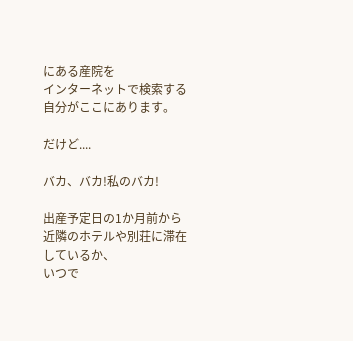にある産院を
インターネットで検索する自分がここにあります。

だけど....

バカ、バカ!私のバカ!

出産予定日の1か月前から近隣のホテルや別荘に滞在しているか、
いつで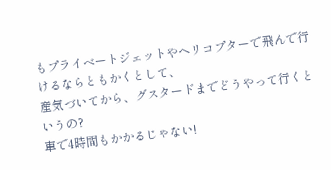もプライベートジェットやヘリコプターで飛んで行けるならともかくとして、
産気づいてから、グスタードまでどうやって行くというの?
車で4時間もかかるじゃない!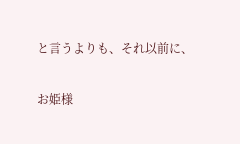と言うよりも、それ以前に、

お姫様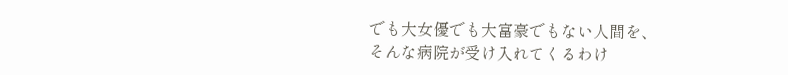でも大女優でも大富豪でもない人間を、
そんな病院が受け入れてくるわけ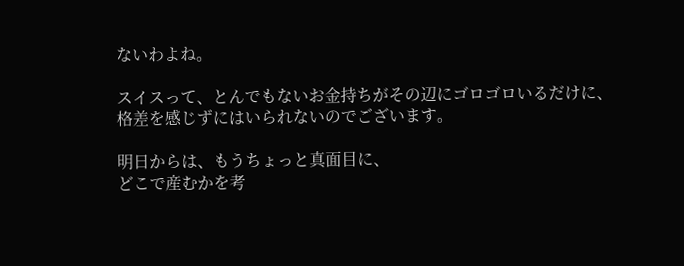ないわよね。

スイスって、とんでもないお金持ちがその辺にゴロゴロいるだけに、
格差を感じずにはいられないのでございます。

明日からは、もうちょっと真面目に、
どこで産むかを考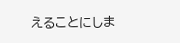えることにしま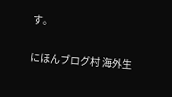す。

にほんブログ村 海外生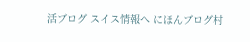活ブログ スイス情報へ にほんブログ村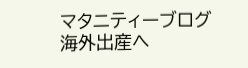マタニティーブログ 海外出産へ